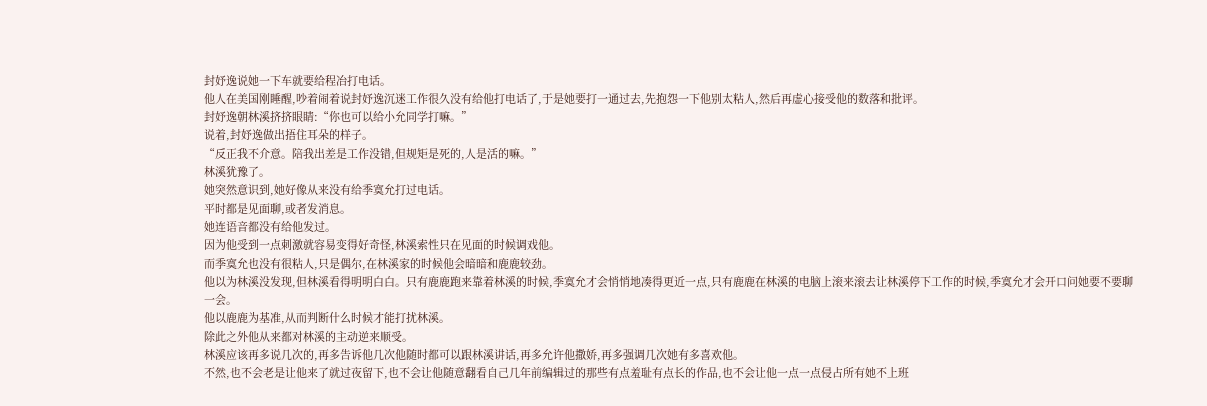封妤逸说她一下车就要给程冶打电话。
他人在美国刚睡醒,吵着闹着说封妤逸沉迷工作很久没有给他打电话了,于是她要打一通过去,先抱怨一下他别太粘人,然后再虚心接受他的数落和批评。
封妤逸朝林溪挤挤眼睛:“你也可以给小允同学打嘛。”
说着,封妤逸做出捂住耳朵的样子。
“反正我不介意。陪我出差是工作没错,但规矩是死的,人是活的嘛。”
林溪犹豫了。
她突然意识到,她好像从来没有给季寞允打过电话。
平时都是见面聊,或者发消息。
她连语音都没有给他发过。
因为他受到一点刺激就容易变得好奇怪,林溪索性只在见面的时候调戏他。
而季寞允也没有很粘人,只是偶尔,在林溪家的时候他会暗暗和鹿鹿较劲。
他以为林溪没发现,但林溪看得明明白白。只有鹿鹿跑来靠着林溪的时候,季寞允才会悄悄地凑得更近一点,只有鹿鹿在林溪的电脑上滚来滚去让林溪停下工作的时候,季寞允才会开口问她要不要聊一会。
他以鹿鹿为基准,从而判断什么时候才能打扰林溪。
除此之外他从来都对林溪的主动逆来顺受。
林溪应该再多说几次的,再多告诉他几次他随时都可以跟林溪讲话,再多允许他撒娇,再多强调几次她有多喜欢他。
不然,也不会老是让他来了就过夜留下,也不会让他随意翻看自己几年前编辑过的那些有点羞耻有点长的作品,也不会让他一点一点侵占所有她不上班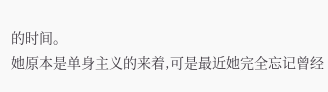的时间。
她原本是单身主义的来着,可是最近她完全忘记曾经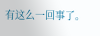有这么一回事了。